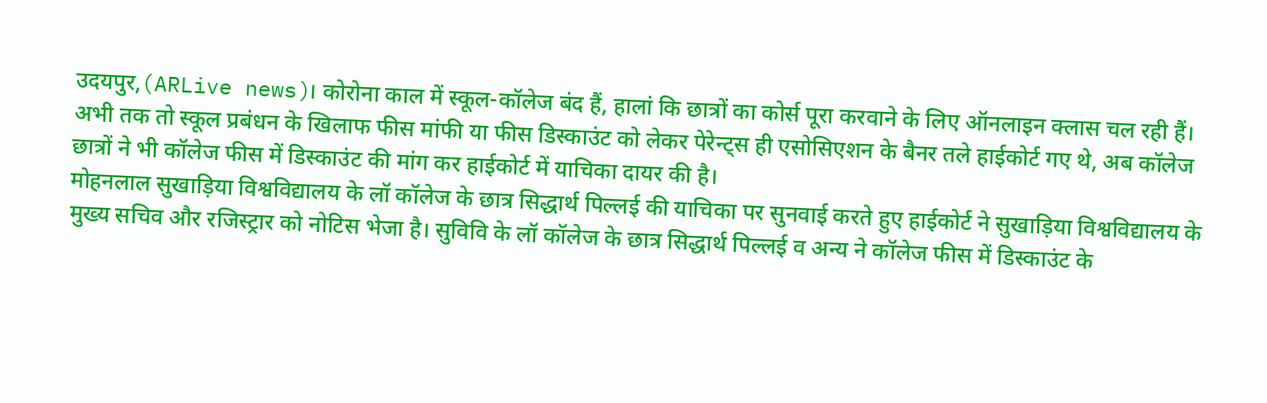उदयपुर,(ARLive news)। कोरोना काल में स्कूल-कॉलेज बंद हैं, हालां कि छात्रों का कोर्स पूरा करवाने के लिए ऑनलाइन क्लास चल रही हैं। अभी तक तो स्कूल प्रबंधन के खिलाफ फीस मांफी या फीस डिस्काउंट को लेकर पेरेन्ट्स ही एसोसिएशन के बैनर तले हाईकोर्ट गए थे, अब कॉलेज छात्रों ने भी कॉलेज फीस में डिस्काउंट की मांग कर हाईकोर्ट में याचिका दायर की है।
मोहनलाल सुखाड़िया विश्वविद्यालय के लॉ कॉलेज के छात्र सिद्धार्थ पिल्लई की याचिका पर सुनवाई करते हुए हाईकोर्ट ने सुखाड़िया विश्वविद्यालय के मुख्य सचिव और रजिस्ट्रार को नोटिस भेजा है। सुविवि के लॉ कॉलेज के छात्र सिद्धार्थ पिल्लई व अन्य ने कॉलेज फीस में डिस्काउंट के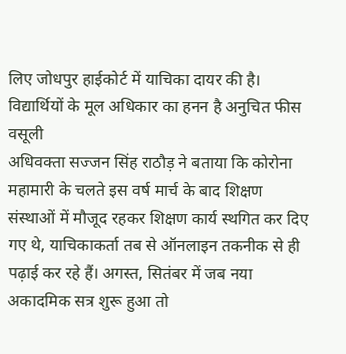लिए जोधपुर हाईकोर्ट में याचिका दायर की है।
विद्यार्थियों के मूल अधिकार का हनन है अनुचित फीस वसूली
अधिवक्ता सज्जन सिंह राठौड़ ने बताया कि कोरोना महामारी के चलते इस वर्ष मार्च के बाद शिक्षण संस्थाओं में मौजूद रहकर शिक्षण कार्य स्थगित कर दिए गए थे, याचिकाकर्ता तब से ऑनलाइन तकनीक से ही पढ़ाई कर रहे हैं। अगस्त, सितंबर में जब नया अकादमिक सत्र शुरू हुआ तो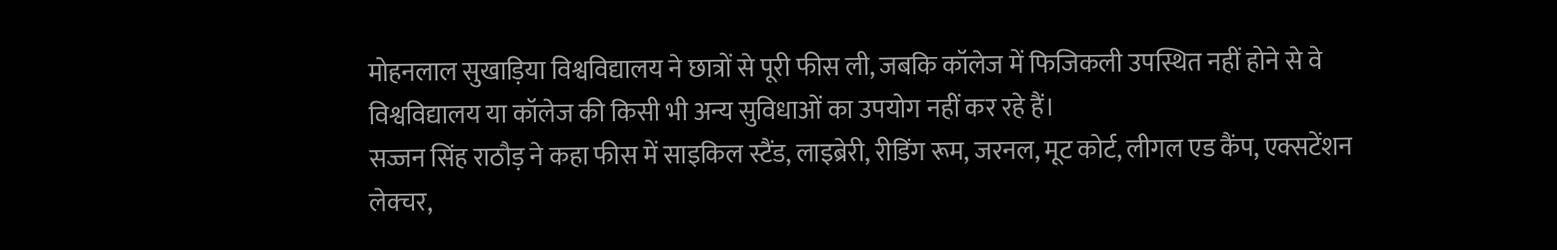मोहनलाल सुखाड़िया विश्वविद्यालय ने छात्रों से पूरी फीस ली, जबकि कॉलेज में फिजिकली उपस्थित नहीं होने से वे विश्वविद्यालय या कॉलेज की किसी भी अन्य सुविधाओं का उपयोग नहीं कर रहे हैं।
सज्जन सिंह राठौड़ ने कहा फीस में साइकिल स्टैंड, लाइब्रेरी, रीडिंग रूम, जरनल, मूट कोर्ट, लीगल एड कैंप, एक्सटेंशन लेक्चर,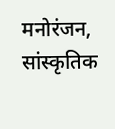मनोरंजन, सांस्कृतिक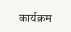कार्यक्रम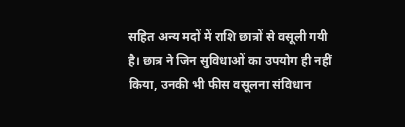सहित अन्य मदों में राशि छात्रों से वसूली गयी है। छात्र ने जिन सुविधाओं का उपयोग ही नहीं किया, उनकी भी फीस वसूलना संविधान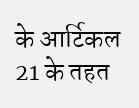के आर्टिकल 21 के तहत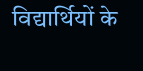विद्यार्थियों के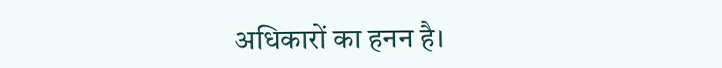अधिकारों का हनन है।